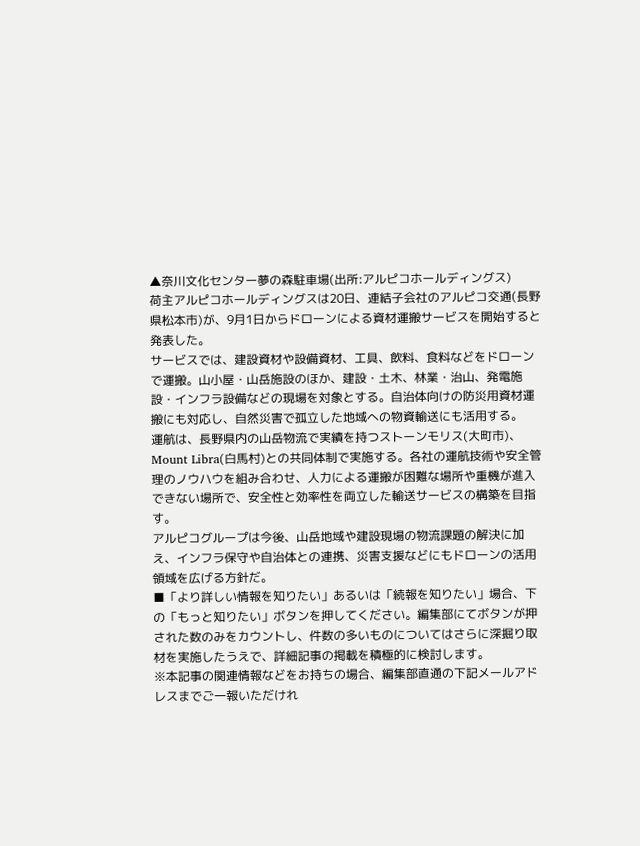▲奈川文化センター夢の森駐車場(出所:アルピコホールディングス)
荷主アルピコホールディングスは20日、連結子会社のアルピコ交通(長野県松本市)が、9月1日からドローンによる資材運搬サービスを開始すると発表した。
サービスでは、建設資材や設備資材、工具、飲料、食料などをドローンで運搬。山小屋・山岳施設のほか、建設・土木、林業・治山、発電施設・インフラ設備などの現場を対象とする。自治体向けの防災用資材運搬にも対応し、自然災害で孤立した地域への物資輸送にも活用する。
運航は、長野県内の山岳物流で実績を持つストーンモリス(大町市)、Mount Libra(白馬村)との共同体制で実施する。各社の運航技術や安全管理のノウハウを組み合わせ、人力による運搬が困難な場所や重機が進入できない場所で、安全性と効率性を両立した輸送サービスの構築を目指す。
アルピコグループは今後、山岳地域や建設現場の物流課題の解決に加え、インフラ保守や自治体との連携、災害支援などにもドローンの活用領域を広げる方針だ。
■「より詳しい情報を知りたい」あるいは「続報を知りたい」場合、下の「もっと知りたい」ボタンを押してください。編集部にてボタンが押された数のみをカウントし、件数の多いものについてはさらに深掘り取材を実施したうえで、詳細記事の掲載を積極的に検討します。
※本記事の関連情報などをお持ちの場合、編集部直通の下記メールアドレスまでご一報いただけれ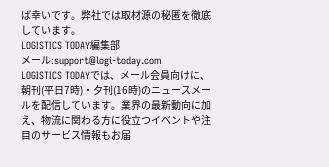ば幸いです。弊社では取材源の秘匿を徹底しています。
LOGISTICS TODAY編集部
メール:support@logi-today.com
LOGISTICS TODAYでは、メール会員向けに、朝刊(平日7時)・夕刊(16時)のニュースメールを配信しています。業界の最新動向に加え、物流に関わる方に役立つイベントや注目のサービス情報もお届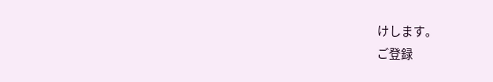けします。
ご登録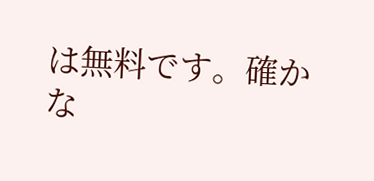は無料です。確かな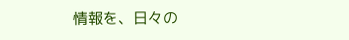情報を、日々の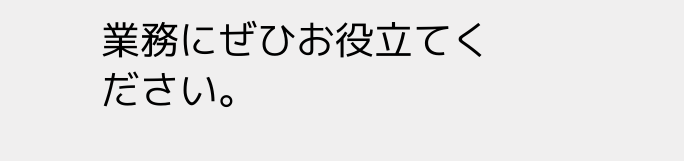業務にぜひお役立てください。